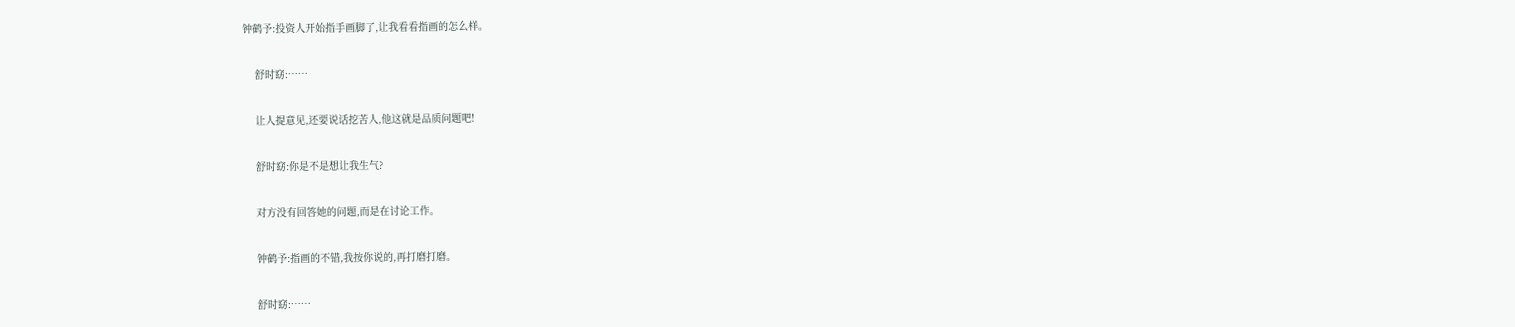钟鹤予:投资人开始指手画脚了,让我看看指画的怎么样。

    舒时窈:……

    让人提意见,还要说话挖苦人,他这就是品质问题吧!

    舒时窈:你是不是想让我生气?

    对方没有回答她的问题,而是在讨论工作。

    钟鹤予:指画的不错,我按你说的,再打磨打磨。

    舒时窈:……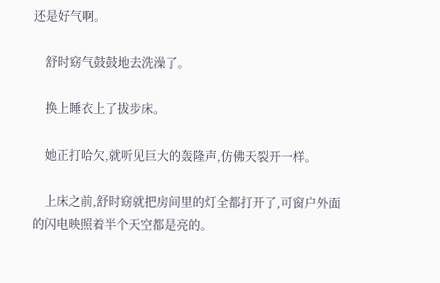还是好气啊。

    舒时窈气鼓鼓地去洗澡了。

    换上睡衣上了拔步床。

    她正打哈欠,就听见巨大的轰隆声,仿佛天裂开一样。

    上床之前,舒时窈就把房间里的灯全都打开了,可窗户外面的闪电映照着半个天空都是亮的。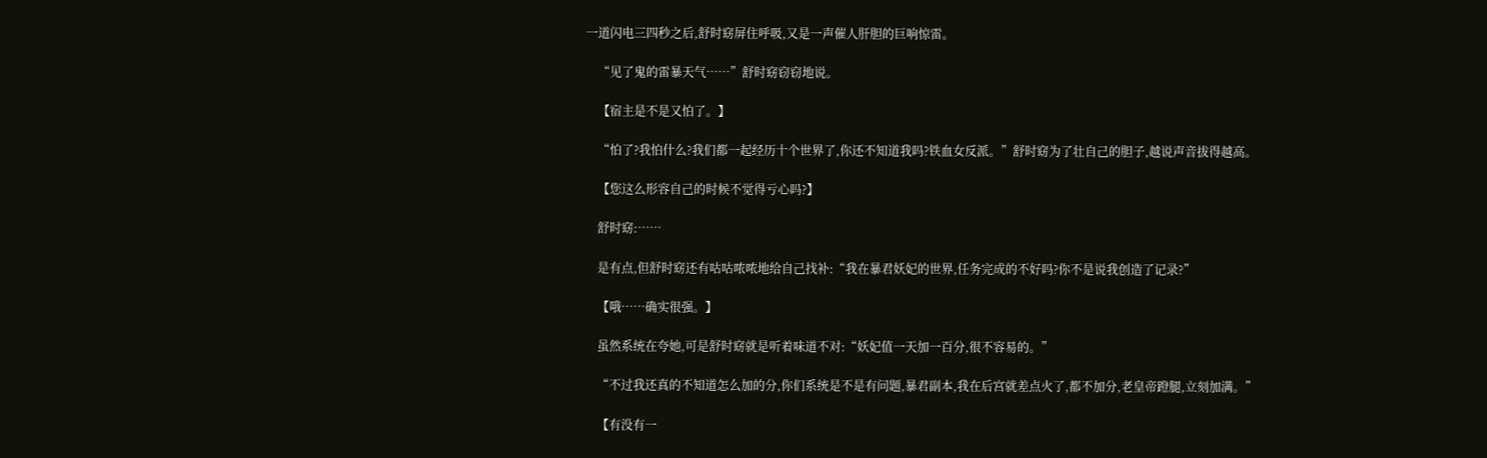一道闪电三四秒之后,舒时窈屏住呼吸,又是一声催人肝胆的巨响惊雷。

    “见了鬼的雷暴天气……”舒时窈窃窃地说。

    【宿主是不是又怕了。】

    “怕了?我怕什么?我们都一起经历十个世界了,你还不知道我吗?铁血女反派。”舒时窈为了壮自己的胆子,越说声音拔得越高。

    【您这么形容自己的时候不觉得亏心吗?】

    舒时窈:……

    是有点,但舒时窈还有咕咕哝哝地给自己找补:“我在暴君妖妃的世界,任务完成的不好吗?你不是说我创造了记录?”

    【哦……确实很强。】

    虽然系统在夸她,可是舒时窈就是听着味道不对:“妖妃值一天加一百分,很不容易的。”

    “不过我还真的不知道怎么加的分,你们系统是不是有问题,暴君副本,我在后宫就差点火了,都不加分,老皇帝蹬腿,立刻加满。”

    【有没有一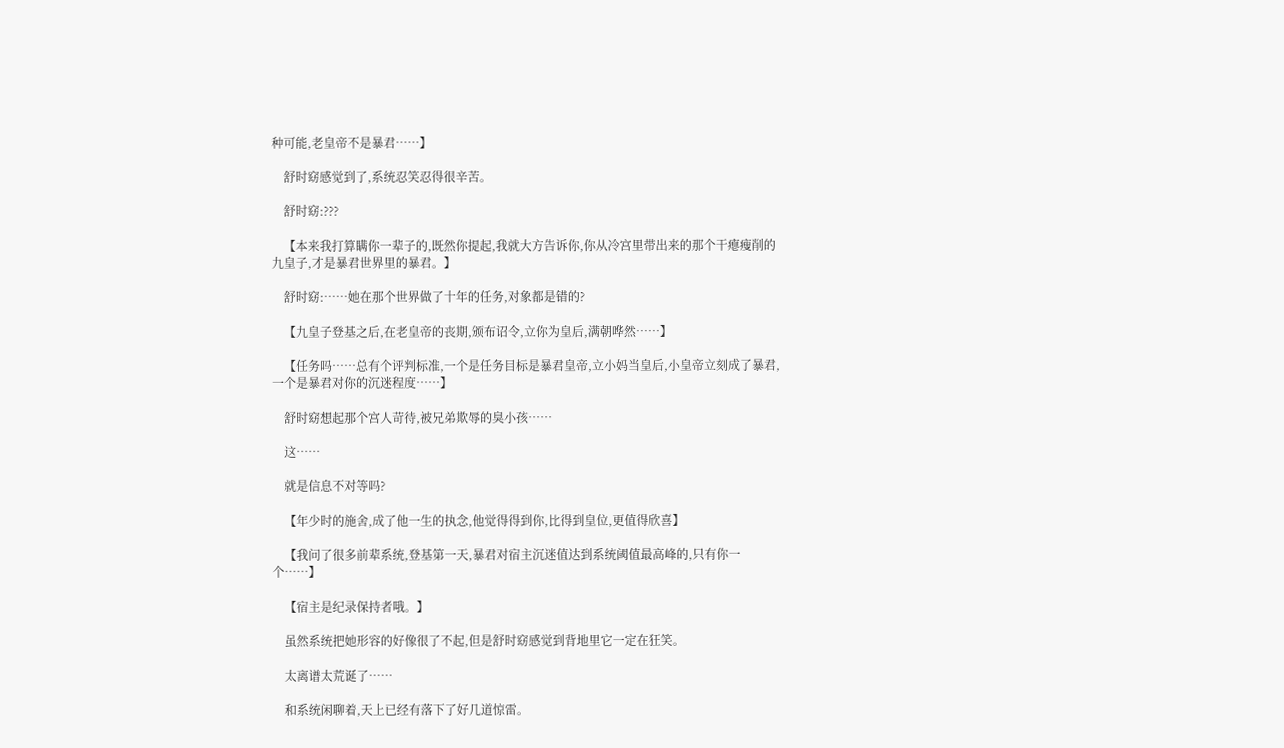种可能,老皇帝不是暴君……】

    舒时窈感觉到了,系统忍笑忍得很辛苦。

    舒时窈:???

    【本来我打算瞒你一辈子的,既然你提起,我就大方告诉你,你从冷宫里带出来的那个干瘪瘦削的九皇子,才是暴君世界里的暴君。】

    舒时窈:……她在那个世界做了十年的任务,对象都是错的?

    【九皇子登基之后,在老皇帝的丧期,颁布诏令,立你为皇后,满朝哗然……】

    【任务吗……总有个评判标准,一个是任务目标是暴君皇帝,立小妈当皇后,小皇帝立刻成了暴君,一个是暴君对你的沉迷程度……】

    舒时窈想起那个宫人苛待,被兄弟欺辱的臭小孩……

    这……

    就是信息不对等吗?

    【年少时的施舍,成了他一生的执念,他觉得得到你,比得到皇位,更值得欣喜】

    【我问了很多前辈系统,登基第一天,暴君对宿主沉迷值达到系统阈值最高峰的,只有你一个……】

    【宿主是纪录保持者哦。】

    虽然系统把她形容的好像很了不起,但是舒时窈感觉到背地里它一定在狂笑。

    太离谱太荒诞了……

    和系统闲聊着,天上已经有落下了好几道惊雷。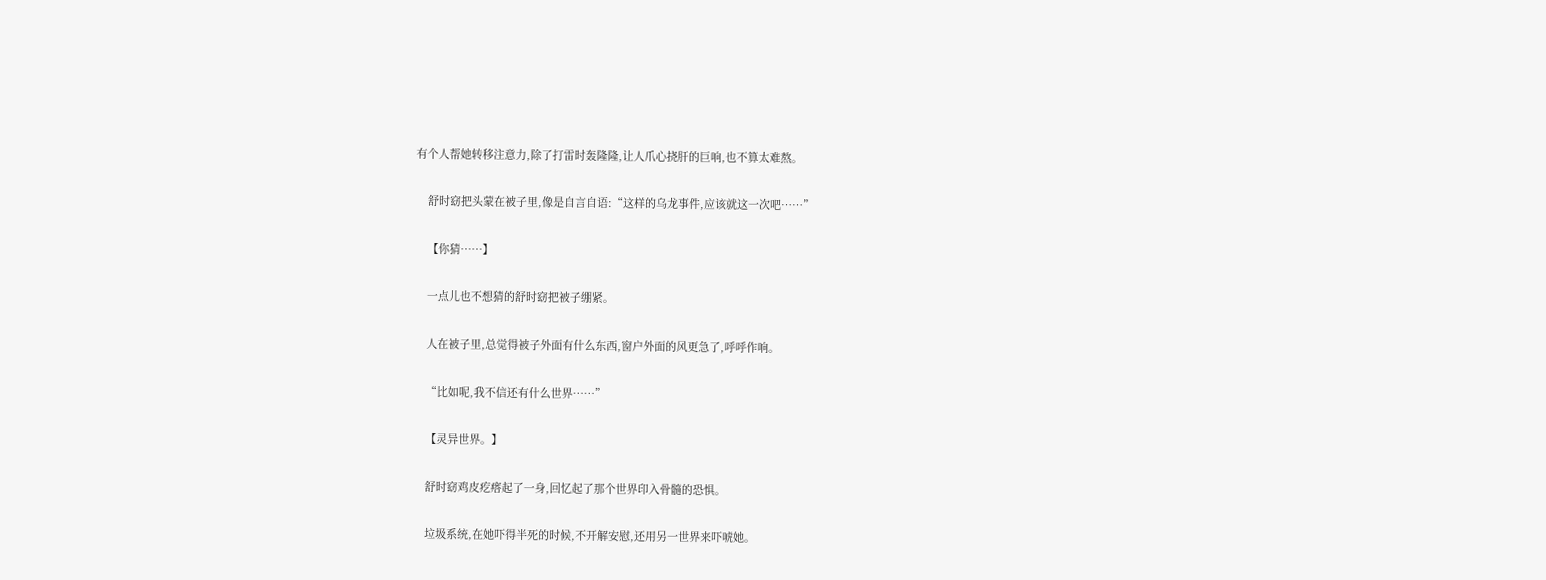有个人帮她转移注意力,除了打雷时轰隆隆,让人爪心挠肝的巨响,也不算太难熬。

    舒时窈把头蒙在被子里,像是自言自语:“这样的乌龙事件,应该就这一次吧……”

    【你猜……】

    一点儿也不想猜的舒时窈把被子绷紧。

    人在被子里,总觉得被子外面有什么东西,窗户外面的风更急了,呼呼作响。

    “比如呢,我不信还有什么世界……”

    【灵异世界。】

    舒时窈鸡皮疙瘩起了一身,回忆起了那个世界印入骨髓的恐惧。

    垃圾系统,在她吓得半死的时候,不开解安慰,还用另一世界来吓唬她。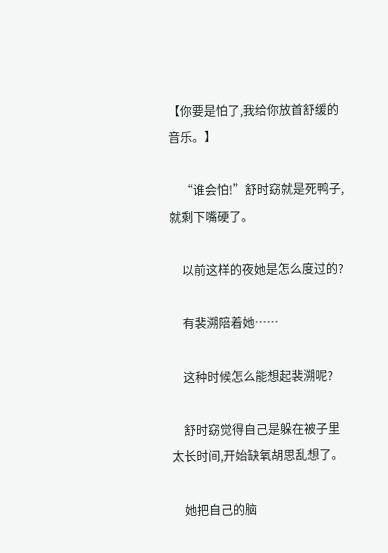【你要是怕了,我给你放首舒缓的音乐。】

    “谁会怕!”舒时窈就是死鸭子,就剩下嘴硬了。

    以前这样的夜她是怎么度过的?

    有裴溯陪着她……

    这种时候怎么能想起裴溯呢?

    舒时窈觉得自己是躲在被子里太长时间,开始缺氧胡思乱想了。

    她把自己的脑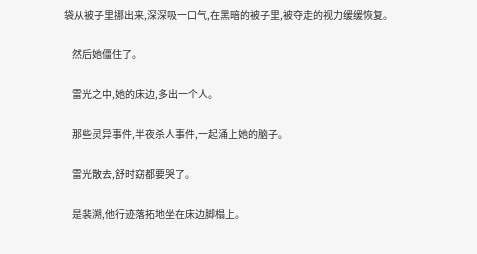袋从被子里挪出来,深深吸一口气,在黑暗的被子里,被夺走的视力缓缓恢复。

    然后她僵住了。

    雷光之中,她的床边,多出一个人。

    那些灵异事件,半夜杀人事件,一起涌上她的脑子。

    雷光散去,舒时窈都要哭了。

    是裴溯,他行迹落拓地坐在床边脚榻上。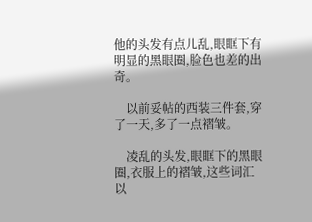他的头发有点儿乱,眼眶下有明显的黑眼圈,脸色也差的出奇。

    以前妥帖的西装三件套,穿了一天,多了一点褶皱。

    凌乱的头发,眼眶下的黑眼圈,衣服上的褶皱,这些词汇以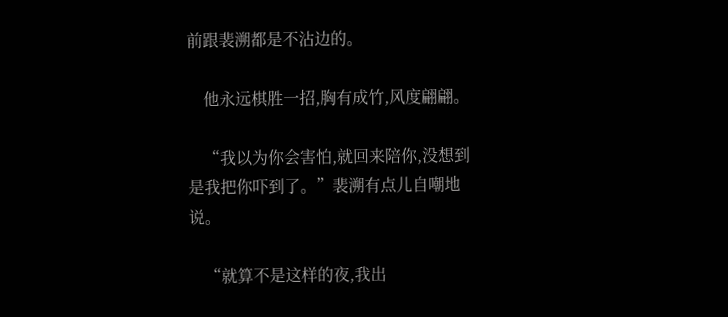前跟裴溯都是不沾边的。

    他永远棋胜一招,胸有成竹,风度翩翩。

    “我以为你会害怕,就回来陪你,没想到是我把你吓到了。”裴溯有点儿自嘲地说。

    “就算不是这样的夜,我出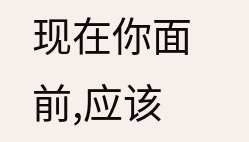现在你面前,应该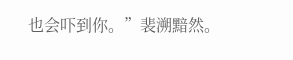也会吓到你。”裴溯黯然。